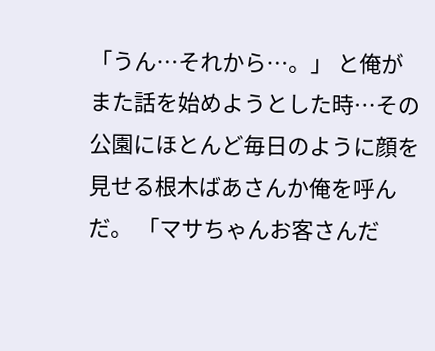「うん…それから…。」 と俺がまた話を始めようとした時…その公園にほとんど毎日のように顔を見せる根木ばあさんか俺を呼んだ。 「マサちゃんお客さんだ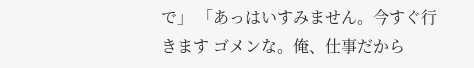で」 「あっはいすみません。今すぐ行きます ゴメンな。俺、仕事だから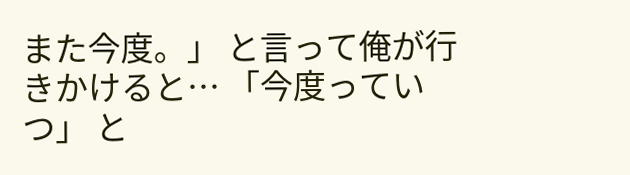また今度。」 と言って俺が行きかけると… 「今度っていつ」 と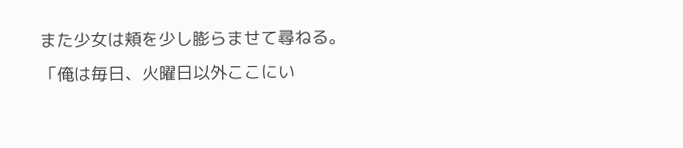また少女は頬を少し膨らませて尋ねる。 「俺は毎日、火曜日以外ここにい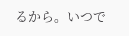るから。いつで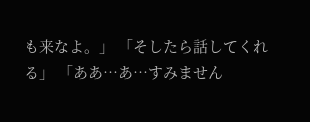も来なよ。」 「そしたら話してくれる」 「ああ…あ…すみません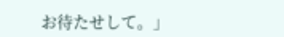お待たせして。」